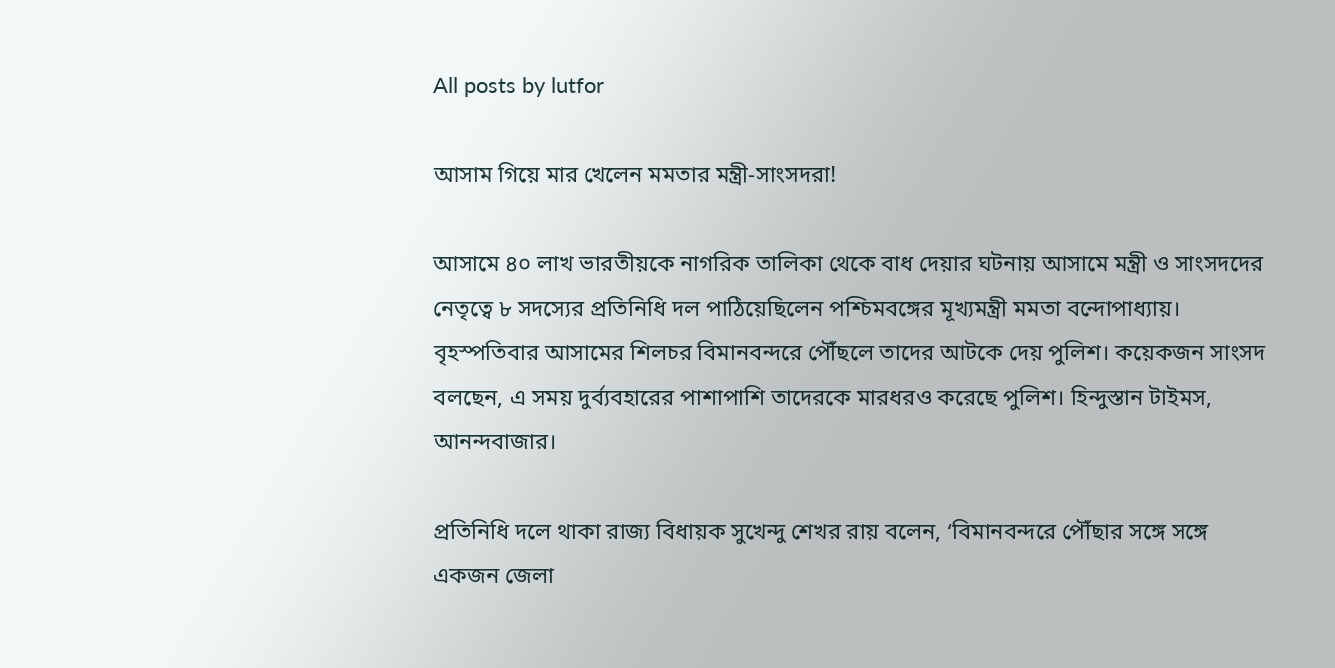All posts by lutfor

আসাম গিয়ে মার খেলেন মমতার মন্ত্রী-সাংসদরা!

আসামে ৪০ লাখ ভারতীয়কে নাগরিক তালিকা থেকে বাধ দেয়ার ঘটনায় আসামে মন্ত্রী ও সাংসদদের নেতৃত্বে ৮ সদস্যের প্রতিনিধি দল পাঠিয়েছিলেন পশ্চিমবঙ্গের মূখ্যমন্ত্রী মমতা বন্দোপাধ্যায়। বৃহস্পতিবার আসামের শিলচর বিমানবন্দরে পৌঁছলে তাদের আটকে দেয় পুলিশ। কয়েকজন সাংসদ বলছেন, এ সময় দুর্ব্যবহারের পাশাপাশি তাদেরকে মারধরও করেছে পুলিশ। হিন্দুস্তান টাইমস, আনন্দবাজার।

প্রতিনিধি দলে থাকা রাজ্য বিধায়ক সুখেন্দু শেখর রায় বলেন, ‘বিমানবন্দরে পৌঁছার সঙ্গে সঙ্গে একজন জেলা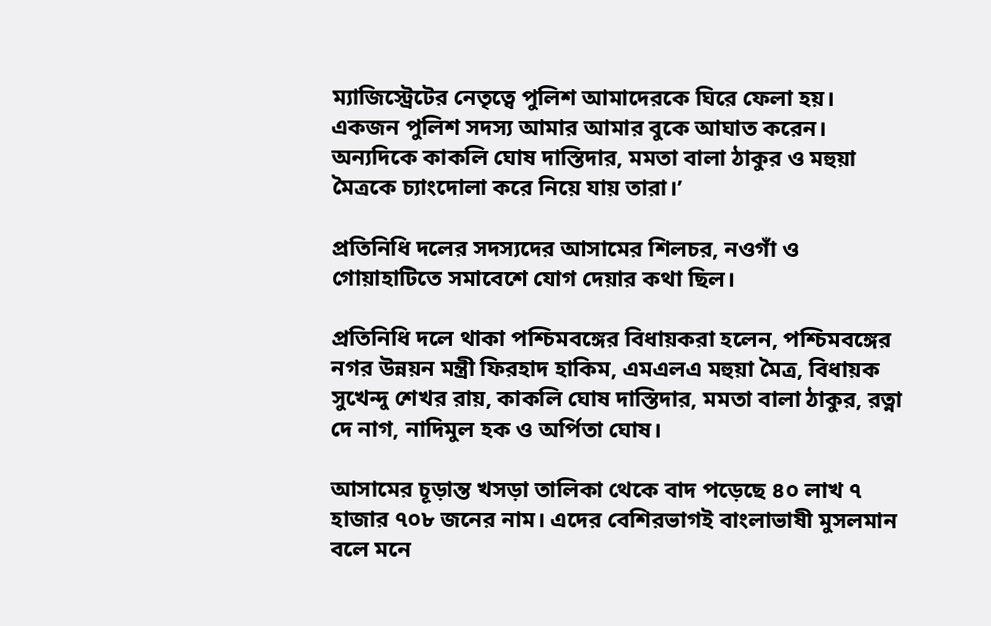ম্যাজিস্ট্রেটের নেতৃত্বে পুলিশ আমাদেরকে ঘিরে ফেলা হয়। একজন পুলিশ সদস্য আমার আমার বুকে আঘাত করেন। অন্যদিকে কাকলি ঘোষ দাস্তিদার, মমতা বালা ঠাকুর ও মহুয়া মৈত্রকে চ্যাংদোলা করে নিয়ে যায় তারা।’

প্রতিনিধি দলের সদস্যদের আসামের শিলচর, নওগাঁ ও গোয়াহাটিতে সমাবেশে যোগ দেয়ার কথা ছিল।

প্রতিনিধি দলে থাকা পশ্চিমবঙ্গের বিধায়করা হলেন, পশ্চিমবঙ্গের নগর উন্নয়ন মন্ত্রী ফিরহাদ হাকিম, এমএলএ মহুয়া মৈত্র, বিধায়ক সুখেন্দু শেখর রায়, কাকলি ঘোষ দাস্তিদার, মমতা বালা ঠাকুর, রত্না দে নাগ, নাদিমুল হক ও অর্পিতা ঘোষ।

আসামের চূড়ান্ত খসড়া তালিকা থেকে বাদ পড়েছে ৪০ লাখ ৭ হাজার ৭০৮ জনের নাম। এদের বেশিরভাগই বাংলাভাষী মুসলমান বলে মনে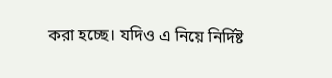করা হচ্ছে। যদিও এ নিয়ে নির্দিষ্ট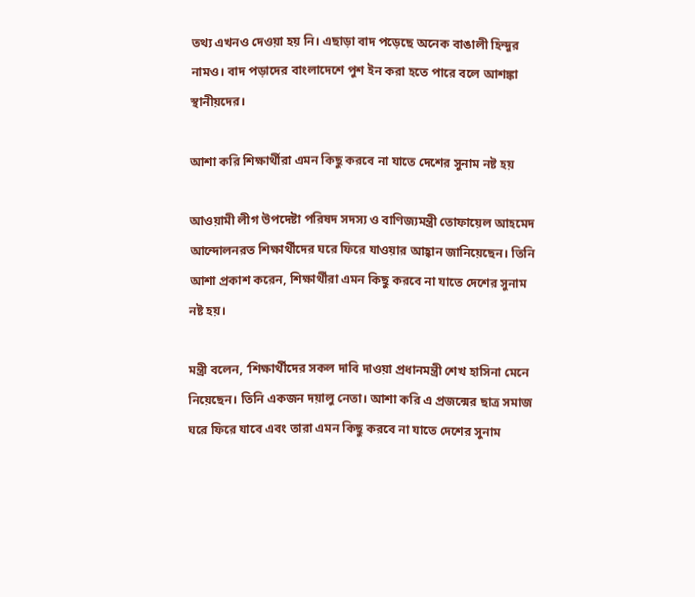তথ্য এখনও দেওয়া হয় নি। এছাড়া বাদ পড়েছে অনেক বাঙালী হিন্দুর নামও। বাদ পড়াদের বাংলাদেশে পুশ ইন করা হতে পারে বলে আশঙ্কা স্থানীয়দের।

আশা করি শিক্ষার্থীরা এমন কিছু করবে না যাতে দেশের সুনাম নষ্ট হয়

আওয়ামী লীগ উপদেষ্টা পরিষদ সদস্য ও বাণিজ্যমন্ত্রী তোফায়েল আহমেদ আন্দোলনরত শিক্ষার্থীদের ঘরে ফিরে যাওয়ার আহ্বান জানিয়েছেন। তিনি আশা প্রকাশ করেন, শিক্ষার্থীরা এমন কিছু করবে না যাতে দেশের সুনাম নষ্ট হয়।

মন্ত্রী বলেন, ‘শিক্ষার্থীদের সকল দাবি দাওয়া প্রধানমন্ত্রী শেখ হাসিনা মেনে নিয়েছেন। তিনি একজন দয়ালু নেতা। আশা করি এ প্রজন্মের ছাত্র সমাজ ঘরে ফিরে যাবে এবং তারা এমন কিছু করবে না যাতে দেশের সুনাম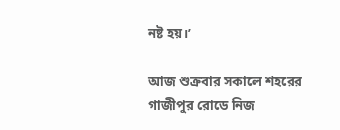নষ্ট হয়।’

আজ শুক্রবার সকালে শহরের গাজীপুর রোডে নিজ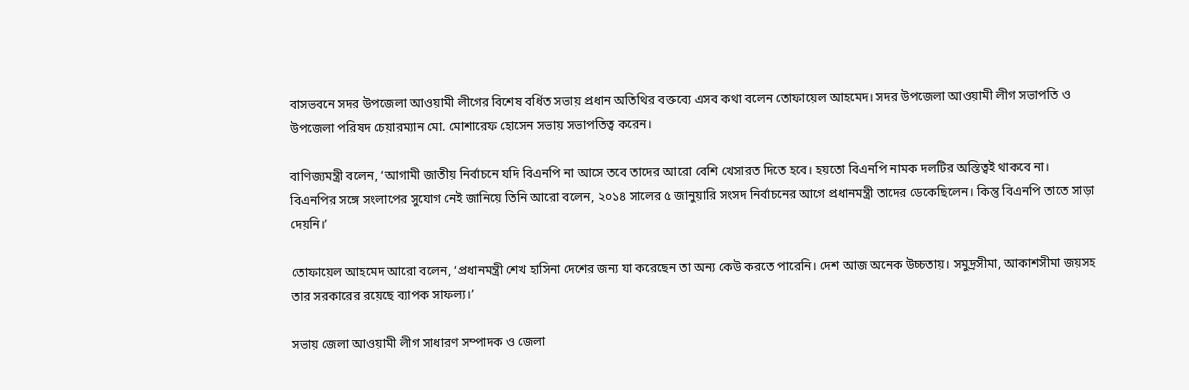বাসভবনে সদর উপজেলা আওয়ামী লীগের বিশেষ বর্ধিত সভায় প্রধান অতিথির বক্তব্যে এসব কথা বলেন তোফায়েল আহমেদ। সদর উপজেলা আওয়ামী লীগ সভাপতি ও উপজেলা পরিষদ চেয়ারম্যান মো. মোশারেফ হোসেন সভায় সভাপতিত্ব করেন।

বাণিজ্যমন্ত্রী বলেন, ‘আগামী জাতীয় নির্বাচনে যদি বিএনপি না আসে তবে তাদের আরো বেশি খেসারত দিতে হবে। হয়তো বিএনপি নামক দলটির অস্তিত্বই থাকবে না। বিএনপির সঙ্গে সংলাপের সুযোগ নেই জানিয়ে তিনি আরো বলেন, ২০১৪ সালের ৫ জানুয়ারি সংসদ নির্বাচনের আগে প্রধানমন্ত্রী তাদের ডেকেছিলেন। কিন্তু বিএনপি তাতে সাড়া দেয়নি।’

তোফায়েল আহমেদ আরো বলেন, ‘প্রধানমন্ত্রী শেখ হাসিনা দেশের জন্য যা করেছেন তা অন্য কেউ করতে পারেনি। দেশ আজ অনেক উচ্চতায়। সমুদ্রসীমা, আকাশসীমা জয়সহ তার সরকারের রয়েছে ব্যাপক সাফল্য।’

সভায় জেলা আওয়ামী লীগ সাধারণ সম্পাদক ও জেলা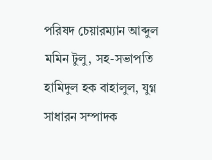পরিষদ চেয়ারম্যান আব্দুল মমিন টুলু, সহ-সভাপতি হামিদুল হক বাহালুল, যুগ্ন সাধারন সম্পাদক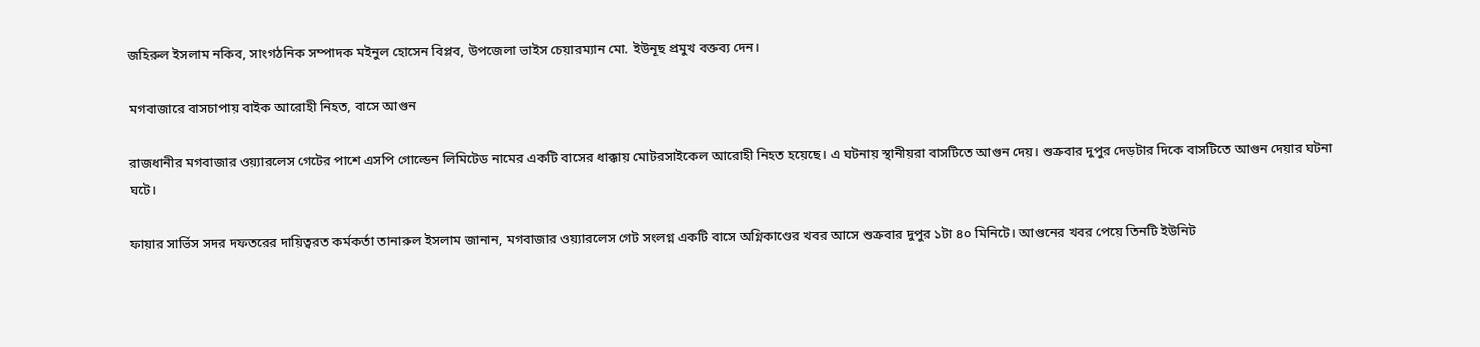জহিরুল ইসলাম নকিব, সাংগঠনিক সম্পাদক মইনুল হোসেন বিপ্লব, উপজেলা ভাইস চেয়ারম্যান মো. ইউনূছ প্রমুখ বক্তব্য দেন।

মগবাজারে বাসচাপায় বাইক আরোহী নিহত, বাসে আগুন

রাজধানীর মগবাজার ওয়্যারলেস গেটের পাশে এসপি গোল্ডেন লিমিটেড নামের একটি বাসের ধাক্কায় মোটরসাইকেল আরোহী নিহত হয়েছে। এ ঘটনায় স্থানীয়রা বাসটিতে আগুন দেয়। শুক্রবার দুপুর দেড়টার দিকে বাসটিতে আগুন দেয়ার ঘটনা ঘটে।

ফায়ার সার্ভিস সদর দফতরের দায়িত্বরত কর্মকর্তা তানারুল ইসলাম জানান, মগবাজার ওয়্যারলেস গেট সংলগ্ন একটি বাসে অগ্নিকাণ্ডের খবর আসে শুক্রবার দুপুর ১টা ৪০ মিনিটে। আগুনের খবর পেয়ে তিনটি ইউনিট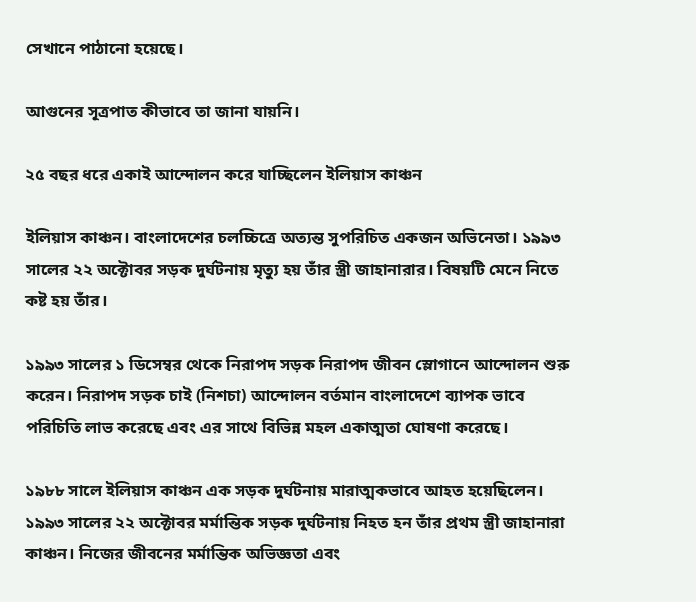সেখানে পাঠানো হয়েছে।

আগুনের সূত্রপাত কীভাবে তা জানা যায়নি।

২৫ বছর ধরে একাই আন্দোলন করে যাচ্ছিলেন ইলিয়াস কাঞ্চন

ইলিয়াস কাঞ্চন। বাংলাদেশের চলচ্চিত্রে অত্যন্ত সুপরিচিত একজন অভিনেতা। ১৯৯৩ সালের ২২ অক্টোবর সড়ক দুর্ঘটনায় মৃত্যু হয় তাঁর স্ত্রী জাহানারার। বিষয়টি মেনে নিতে কষ্ট হয় তাঁর।

১৯৯৩ সালের ১ ডিসেম্বর থেকে নিরাপদ সড়ক নিরাপদ জীবন স্লোগানে আন্দোলন শুরু করেন। নিরাপদ সড়ক চাই (নিশচা) আন্দোলন বর্তমান বাংলাদেশে ব্যাপক ভাবে পরিচিতি লাভ করেছে এবং এর সাথে বিভিন্ন মহল একাত্মতা ঘোষণা করেছে।

১৯৮৮ সালে ইলিয়াস কাঞ্চন এক সড়ক দুর্ঘটনায় মারাত্মকভাবে আহত হয়েছিলেন। ১৯৯৩ সালের ২২ অক্টোবর মর্মান্তিক সড়ক দুর্ঘটনায় নিহত হন তাঁর প্রথম স্ত্রী জাহানারা কাঞ্চন। নিজের জীবনের মর্মান্তিক অভিজ্ঞতা এবং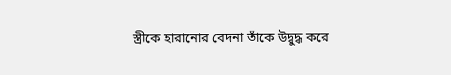স্ত্রীকে হারানোর বেদনা তাঁকে উদ্বুদ্ধ করে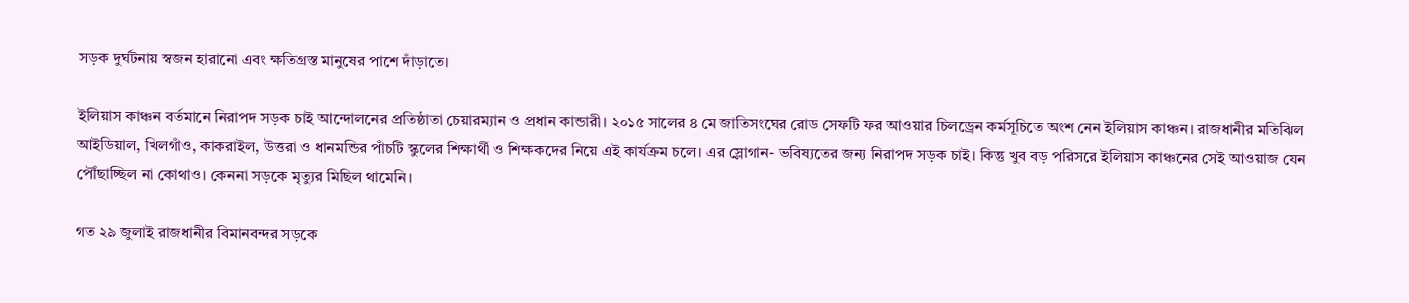সড়ক দুর্ঘটনায় স্বজন হারানো এবং ক্ষতিগ্রস্ত মানুষের পাশে দাঁড়াতে।

ইলিয়াস কাঞ্চন বর্তমানে নিরাপদ সড়ক চাই আন্দোলনের প্রতিষ্ঠাতা চেয়ারম্যান ও প্রধান কান্ডারী। ২০১৫ সালের ৪ মে জাতিসংঘের রোড সেফটি ফর আওয়ার চিলড্রেন কর্মসূচিতে অংশ নেন ইলিয়াস কাঞ্চন। রাজধানীর মতিঝিল আইডিয়াল, খিলগাঁও, কাকরাইল, উত্তরা ও ধানমন্ডির পাঁচটি স্কুলের শিক্ষার্থী ও শিক্ষকদের নিয়ে এই কার্যক্রম চলে। এর স্লোগান- ভবিষ্যতের জন্য নিরাপদ সড়ক চাই। কিন্তু খুব বড় পরিসরে ইলিয়াস কাঞ্চনের সেই আওয়াজ যেন পৌঁছাচ্ছিল না কোথাও। কেননা সড়কে মৃত্যুর মিছিল থামেনি।

গত ২৯ জুলাই রাজধানীর বিমানবন্দর সড়কে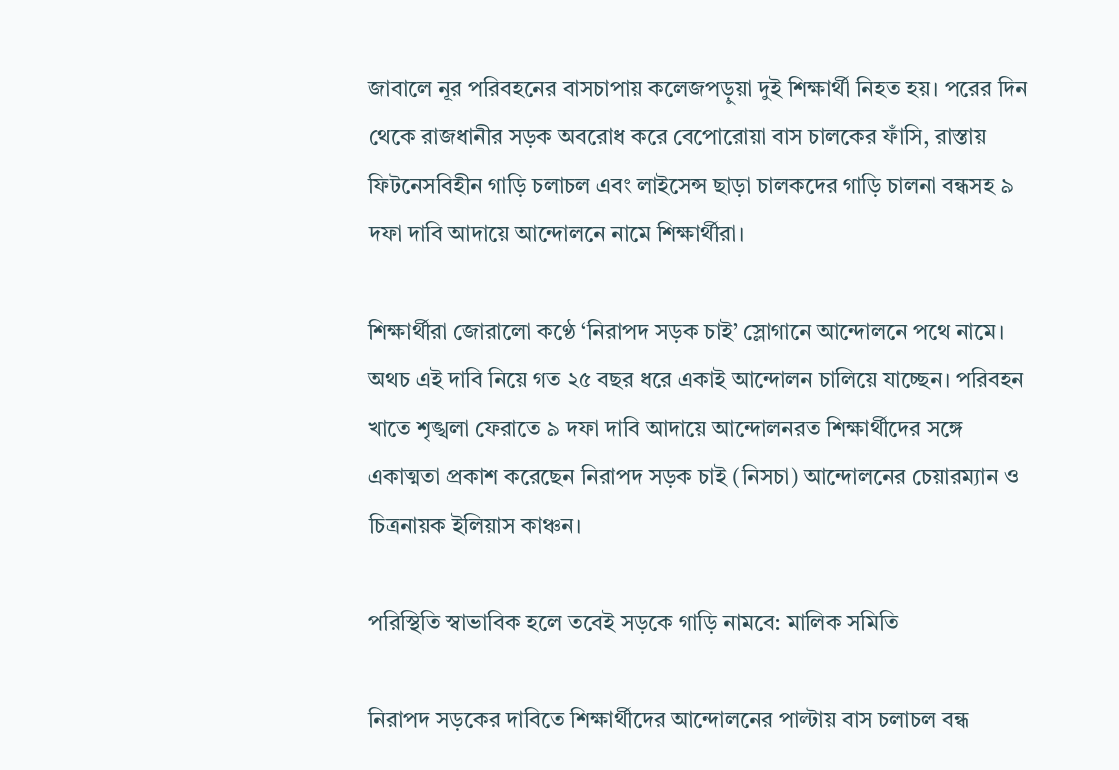জাবালে নূর পরিবহনের বাসচাপায় কলেজপড়ুয়া দুই শিক্ষার্থী নিহত হয়। পরের দিন থেকে রাজধানীর সড়ক অবরোধ করে বেপোরোয়া বাস চালকের ফাঁসি, রাস্তায় ফিটনেসবিহীন গাড়ি চলাচল এবং লাইসেন্স ছাড়া চালকদের গাড়ি চালনা বন্ধসহ ৯ দফা দাবি আদায়ে আন্দোলনে নামে শিক্ষার্থীরা।

শিক্ষার্থীরা জোরালো কণ্ঠে ‘নিরাপদ সড়ক চাই’ স্লোগানে আন্দোলনে পথে নামে। অথচ এই দাবি নিয়ে গত ২৫ বছর ধরে একাই আন্দোলন চালিয়ে যাচ্ছেন। পরিবহন খাতে শৃঙ্খলা ফেরাতে ৯ দফা দাবি আদায়ে আন্দোলনরত শিক্ষার্থীদের সঙ্গে একাত্মতা প্রকাশ করেছেন নিরাপদ সড়ক চাই (নিসচা) আন্দোলনের চেয়ারম্যান ও চিত্রনায়ক ইলিয়াস কাঞ্চন।

পরিস্থিতি স্বাভাবিক হলে তবেই সড়কে গাড়ি নামবে: মালিক সমিতি

নিরাপদ সড়কের দাবিতে শিক্ষার্থীদের আন্দোলনের পাল্টায় বাস চলাচল বন্ধ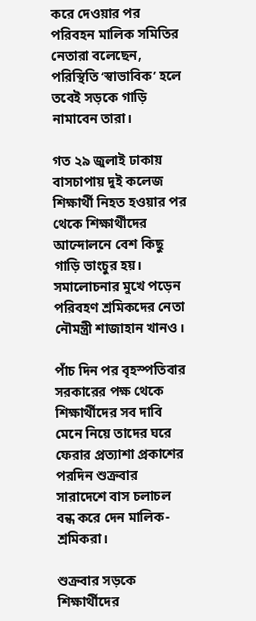করে দেওয়ার পর পরিবহন মালিক সমিতির নেতারা বলেছেন, পরিস্থিতি ‘স্বাভাবিক’ হলে তবেই সড়কে গাড়ি নামাবেন তারা।

গত ২৯ জুলাই ঢাকায় বাসচাপায় দুই কলেজ শিক্ষার্থী নিহত হওয়ার পর থেকে শিক্ষার্থীদের আন্দোলনে বেশ কিছু গাড়ি ভাংচুর হয়। সমালোচনার মুখে পড়েন পরিবহণ শ্রমিকদের নেতা নৌমন্ত্রী শাজাহান খানও।

পাঁচ দিন পর বৃহস্পতিবার সরকারের পক্ষ থেকে শিক্ষার্থীদের সব দাবি মেনে নিয়ে তাদের ঘরে ফেরার প্রত্যাশা প্রকাশের পরদিন শুক্রবার সারাদেশে বাস চলাচল বন্ধ করে দেন মালিক-শ্রমিকরা।

শুক্রবার সড়কে শিক্ষার্থীদের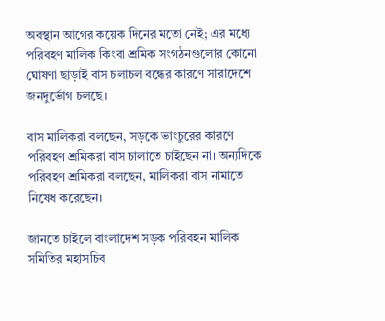অবস্থান আগের কয়েক দিনের মতো নেই; এর মধ্যে পরিবহণ মালিক কিংবা শ্রমিক সংগঠনগুলোর কোনো ঘোষণা ছাড়াই বাস চলাচল বন্ধের কারণে সারাদেশে জনদুর্ভোগ চলছে।

বাস মালিকরা বলছেন, সড়কে ভাংচুরের কারণে পরিবহণ শ্রমিকরা বাস চালাতে চাইছেন না। অন্যদিকে পরিবহণ শ্রমিকরা বলছেন, মালিকরা বাস নামাতে নিষেধ করেছেন।

জানতে চাইলে বাংলাদেশ সড়ক পরিবহন মালিক সমিতির মহাসচিব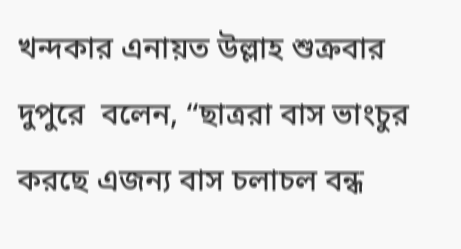খন্দকার এনায়ত উল্লাহ শুক্রবার দুপুরে  বলেন, “ছাত্ররা বাস ভাংচুর করছে এজন্য বাস চলাচল বন্ধ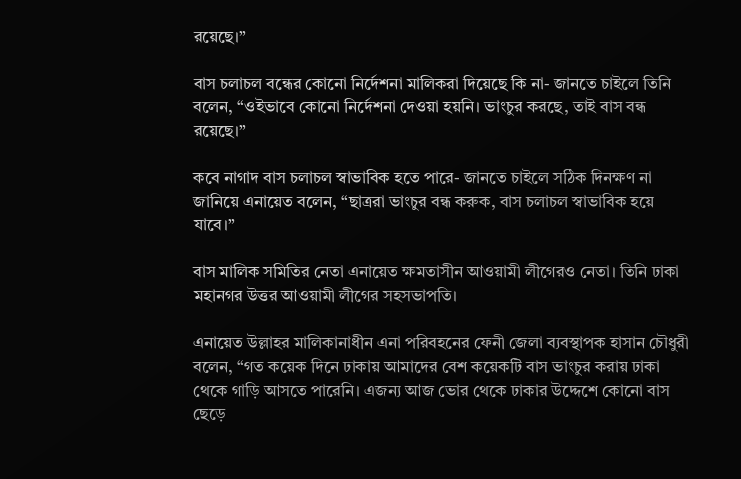রয়েছে।”

বাস চলাচল বন্ধের কোনো নির্দেশনা মালিকরা দিয়েছে কি না- জানতে চাইলে তিনি বলেন, “ওইভাবে কোনো নির্দেশনা দেওয়া হয়নি। ভাংচুর করছে, তাই বাস বন্ধ রয়েছে।”

কবে নাগাদ বাস চলাচল স্বাভাবিক হতে পারে- জানতে চাইলে সঠিক দিনক্ষণ না জানিয়ে এনায়েত বলেন, “ছাত্ররা ভাংচুর বন্ধ করুক, বাস চলাচল স্বাভাবিক হয়ে যাবে।”

বাস মালিক সমিতির নেতা এনায়েত ক্ষমতাসীন আওয়ামী লীগেরও নেতা। তিনি ঢাকা মহানগর উত্তর আওয়ামী লীগের সহসভাপতি।

এনায়েত উল্লাহর মালিকানাধীন এনা পরিবহনের ফেনী জেলা ব্যবস্থাপক হাসান চৌধুরী বলেন, “গত কয়েক দিনে ঢাকায় আমাদের বেশ কয়েকটি বাস ভাংচুর করায় ঢাকা থেকে গাড়ি আসতে পারেনি। এজন্য আজ ভোর থেকে ঢাকার উদ্দেশে কোনো বাস ছেড়ে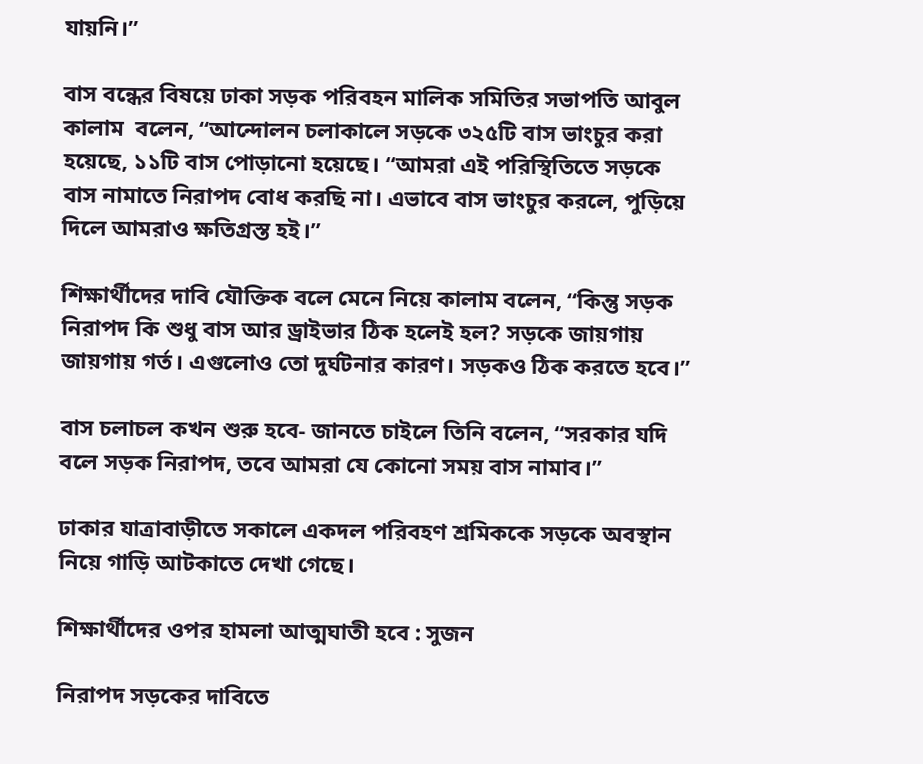যায়নি।”

বাস বন্ধের বিষয়ে ঢাকা সড়ক পরিবহন মালিক সমিতির সভাপতি আবুল কালাম  বলেন, “আন্দোলন চলাকালে সড়কে ৩২৫টি বাস ভাংচুর করা হয়েছে, ১১টি বাস পোড়ানো হয়েছে। “আমরা এই পরিস্থিতিতে সড়কে বাস নামাতে নিরাপদ বোধ করছি না। এভাবে বাস ভাংচুর করলে, পুড়িয়ে দিলে আমরাও ক্ষতিগ্রস্ত হই।”

শিক্ষার্থীদের দাবি যৌক্তিক বলে মেনে নিয়ে কালাম বলেন, “কিন্তু সড়ক নিরাপদ কি শুধু বাস আর ড্রাইভার ঠিক হলেই হল? সড়কে জায়গায় জায়গায় গর্ত। এগুলোও তো দুর্ঘটনার কারণ। সড়কও ঠিক করতে হবে।”

বাস চলাচল কখন শুরু হবে- জানতে চাইলে তিনি বলেন, “সরকার যদি বলে সড়ক নিরাপদ, তবে আমরা যে কোনো সময় বাস নামাব।”

ঢাকার যাত্রাবাড়ীতে সকালে একদল পরিবহণ শ্রমিককে সড়কে অবস্থান নিয়ে গাড়ি আটকাতে দেখা গেছে।

শিক্ষার্থীদের ওপর হামলা আত্মঘাতী হবে : সুজন

নিরাপদ সড়কের দাবিতে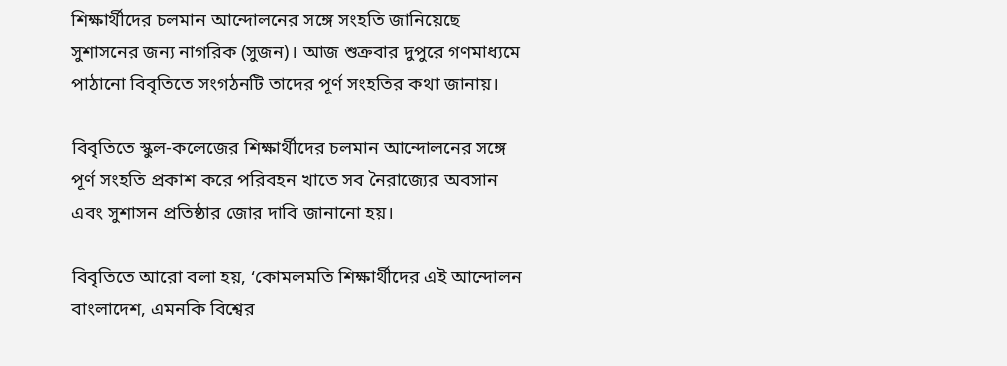শিক্ষার্থীদের চলমান আন্দোলনের সঙ্গে সংহতি জানিয়েছে সুশাসনের জন্য নাগরিক (সুজন)। আজ শুক্রবার দুপুরে গণমাধ্যমে পাঠানো বিবৃতিতে সংগঠনটি তাদের পূর্ণ সংহতির কথা জানায়।

বিবৃতিতে স্কুল-কলেজের শিক্ষার্থীদের চলমান আন্দোলনের সঙ্গে পূর্ণ সংহতি প্রকাশ করে পরিবহন খাতে সব নৈরাজ্যের অবসান এবং সুশাসন প্রতিষ্ঠার জোর দাবি জানানো হয়।

বিবৃতিতে আরো বলা হয়, ‘কোমলমতি শিক্ষার্থীদের এই আন্দোলন বাংলাদেশ, এমনকি বিশ্বের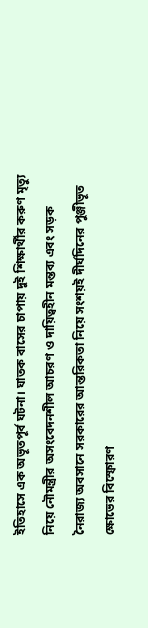ইতিহাসে এক অভূতপূর্ব ঘটনা। ঘাতক বাসের চাপায় দুই শিক্ষার্থীর করুণ মৃত্যু নিয়ে নৌমন্ত্রীর অসংবেদনশীল আচরণ ও দায়িত্বহীন মন্তব্য এবং সড়ক নৈরাজ্য অবসানে সরকারের আন্তরিকতা নিয়ে সংশয়ই দীর্ঘদিনের পুঞ্জীভূত ক্ষোভের বিস্ফোরণ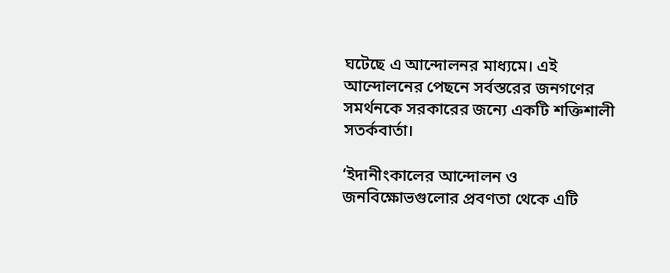ঘটেছে এ আন্দোলনর মাধ্যমে। এই আন্দোলনের পেছনে সর্বস্তরের জনগণের সমর্থনকে সরকারের জন্যে একটি শক্তিশালী সতর্কবার্তা।

‘ইদানীংকালের আন্দোলন ও জনবিক্ষোভগুলোর প্রবণতা থেকে এটি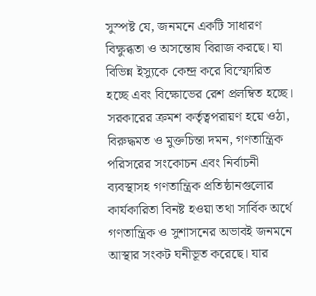সুস্পষ্ট যে, জনমনে একটি সাধারণ বিক্ষুব্ধতা ও অসন্তোষ বিরাজ করছে। যা বিভিন্ন ইস্যুকে কেন্দ্র করে বিস্ফোরিত হচ্ছে এবং বিক্ষোভের রেশ প্রলম্বিত হচ্ছে। সরকারের ক্রমশ কর্তৃত্বপরায়ণ হয়ে ওঠা, বিরুদ্ধমত ও মুক্তচিন্তা দমন, গণতান্ত্রিক পরিসরের সংকোচন এবং নির্বাচনী ব্যবস্থাসহ গণতান্ত্রিক প্রতিষ্ঠানগুলোর কার্যকারিতা বিনষ্ট হওয়া তথা সার্বিক অর্থে গণতান্ত্রিক ও সুশাসনের অভাবই জনমনে আস্থার সংকট ঘনীভূত করেছে। যার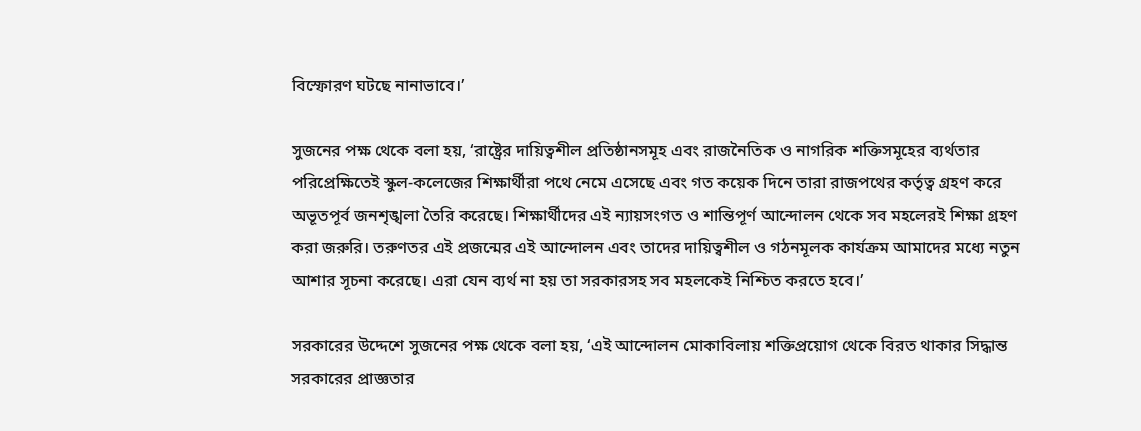বিস্ফোরণ ঘটছে নানাভাবে।’

সুজনের পক্ষ থেকে বলা হয়, ‘রাষ্ট্রের দায়িত্বশীল প্রতিষ্ঠানসমূহ এবং রাজনৈতিক ও নাগরিক শক্তিসমূহের ব্যর্থতার পরিপ্রেক্ষিতেই স্কুল-কলেজের শিক্ষার্থীরা পথে নেমে এসেছে এবং গত কয়েক দিনে তারা রাজপথের কর্তৃত্ব গ্রহণ করে অভূতপূর্ব জনশৃঙ্খলা তৈরি করেছে। শিক্ষার্থীদের এই ন্যায়সংগত ও শান্তিপূর্ণ আন্দোলন থেকে সব মহলেরই শিক্ষা গ্রহণ করা জরুরি। তরুণতর এই প্রজন্মের এই আন্দোলন এবং তাদের দায়িত্বশীল ও গঠনমূলক কার্যক্রম আমাদের মধ্যে নতুন আশার সূচনা করেছে। এরা যেন ব্যর্থ না হয় তা সরকারসহ সব মহলকেই নিশ্চিত করতে হবে।’

সরকারের উদ্দেশে সুজনের পক্ষ থেকে বলা হয়, ‘এই আন্দোলন মোকাবিলায় শক্তিপ্রয়োগ থেকে বিরত থাকার সিদ্ধান্ত সরকারের প্রাজ্ঞতার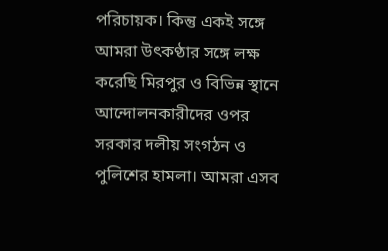পরিচায়ক। কিন্তু একই সঙ্গে আমরা উৎকণ্ঠার সঙ্গে লক্ষ করেছি মিরপুর ও বিভিন্ন স্থানে আন্দোলনকারীদের ওপর সরকার দলীয় সংগঠন ও পুলিশের হামলা। আমরা এসব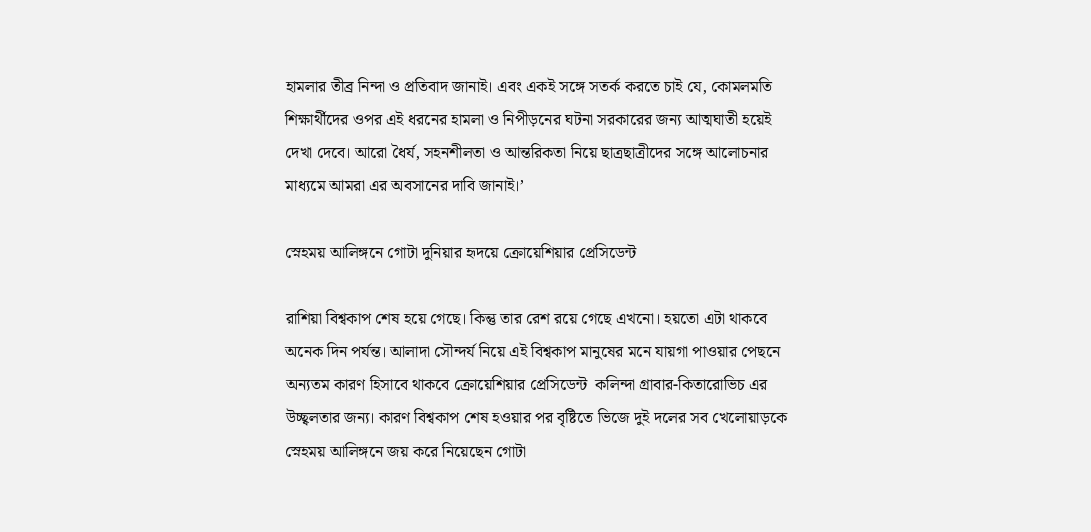হামলার তীব্র নিন্দা ও প্রতিবাদ জানাই। এবং একই সঙ্গে সতর্ক করতে চাই যে, কোমলমতি শিক্ষার্থীদের ওপর এই ধরনের হামলা ও নিপীড়নের ঘটনা সরকারের জন্য আত্মঘাতী হয়েই দেখা দেবে। আরো ধৈর্য, সহনশীলতা ও আন্তরিকতা নিয়ে ছাত্রছাত্রীদের সঙ্গে আলোচনার মাধ্যমে আমরা এর অবসানের দাবি জানাই।’

স্নেহময় আলিঙ্গনে গোটা দুনিয়ার হৃদয়ে ক্রোয়েশিয়ার প্রেসিডেন্ট

রাশিয়া বিশ্বকাপ শেষ হয়ে গেছে। কিন্তু তার রেশ রয়ে গেছে এখনো। হয়তো এটা থাকবে অনেক দিন পর্যন্ত। আলাদা সৌন্দর্য নিয়ে এই বিশ্বকাপ মানুষের মনে যায়গা পাওয়ার পেছনে অন্যতম কারণ হিসাবে থাকবে ক্রোয়েশিয়ার প্রেসিডেন্ট  কলিন্দা গ্রাবার-কিতারোভিচ এর উচ্ছ্বলতার জন্য। কারণ বিশ্বকাপ শেষ হওয়ার পর বৃষ্টিতে ভিজে দুই দলের সব খেলোয়াড়কে স্নেহময় আলিঙ্গনে জয় করে নিয়েছেন গোটা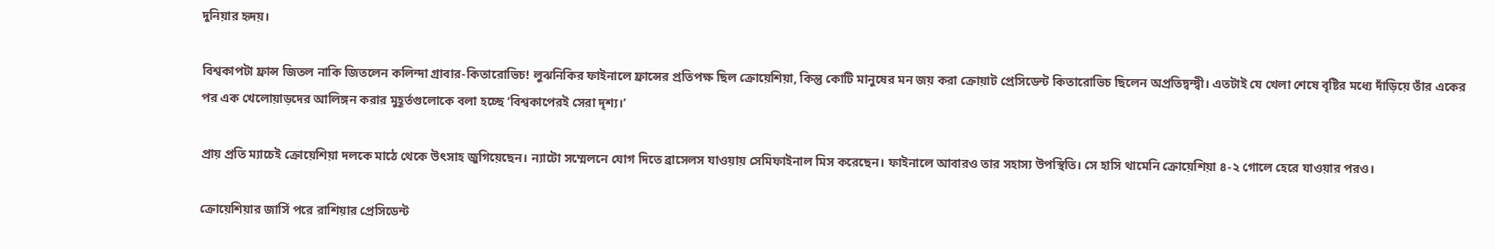দুনিয়ার হৃদয়।

বিশ্বকাপটা ফ্রান্স জিতল নাকি জিতলেন কলিন্দা গ্রাবার-কিতারোভিচ! লুঝনিকির ফাইনালে ফ্রান্সের প্রতিপক্ষ ছিল ক্রোয়েশিয়া, কিন্তু কোটি মানুষের মন জয় করা ক্রোয়াট প্রেসিডেন্ট কিতারোভিচ ছিলেন অপ্রতিদ্বন্দ্বী। এতটাই যে খেলা শেষে বৃষ্টির মধ্যে দাঁড়িয়ে তাঁর একের পর এক খেলোয়াড়দের আলিঙ্গন করার মুহূর্তগুলোকে বলা হচ্ছে ‘বিশ্বকাপেরই সেরা দৃশ্য।’

প্রায় প্রতি ম্যাচেই ক্রোয়েশিয়া দলকে মাঠে থেকে উৎসাহ জুগিয়েছেন। ন্যাটো সম্মেলনে যোগ দিতে ব্রাসেলস যাওয়ায় সেমিফাইনাল মিস করেছেন। ফাইনালে আবারও তার সহাস্য উপস্থিতি। সে হাসি থামেনি ক্রোয়েশিয়া ৪-২ গোলে হেরে যাওয়ার পরও।

ক্রোয়েশিয়ার জার্সি পরে রাশিয়ার প্রেসিডেন্ট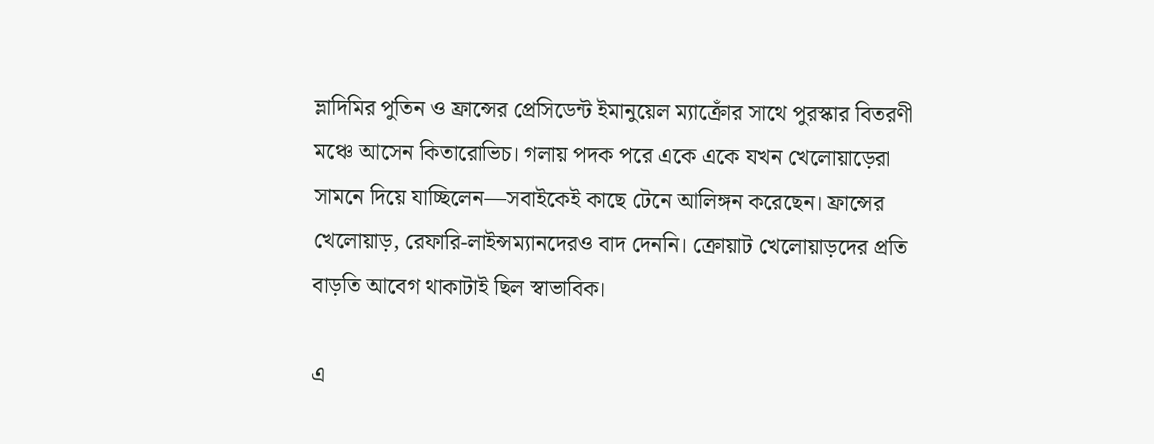ভ্লাদিমির পুতিন ও ফ্রান্সের প্রেসিডেন্ট ইমানুয়েল ম্যাক্রোঁর সাথে পুরস্কার বিতরণী মঞ্চে আসেন কিতারোভিচ। গলায় পদক পরে একে একে যখন খেলোয়াড়েরা সামনে দিয়ে যাচ্ছিলেন—সবাইকেই কাছে টেনে আলিঙ্গন করেছেন। ফ্রান্সের খেলোয়াড়, রেফারি-লাইন্সম্যানদেরও বাদ দেননি। ক্রোয়াট খেলোয়াড়দের প্রতি বাড়তি আবেগ থাকাটাই ছিল স্বাভাবিক।

এ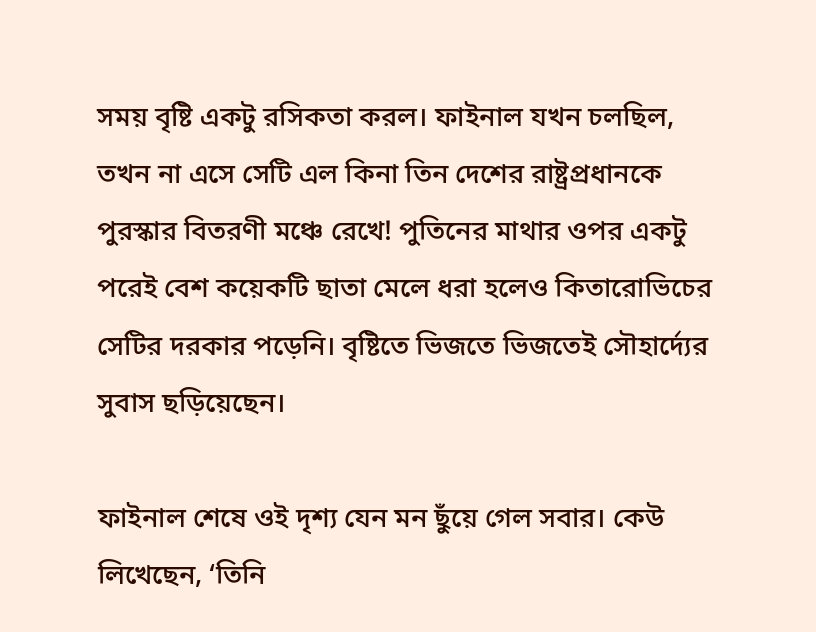সময় বৃষ্টি একটু রসিকতা করল। ফাইনাল যখন চলছিল, তখন না এসে সেটি এল কিনা তিন দেশের রাষ্ট্রপ্রধানকে পুরস্কার বিতরণী মঞ্চে রেখে! পুতিনের মাথার ওপর একটু পরেই বেশ কয়েকটি ছাতা মেলে ধরা হলেও কিতারোভিচের সেটির দরকার পড়েনি। বৃষ্টিতে ভিজতে ভিজতেই সৌহার্দ্যের সুবাস ছড়িয়েছেন।

ফাইনাল শেষে ওই দৃশ্য যেন মন ছুঁয়ে গেল সবার। কেউ লিখেছেন, ‘তিনি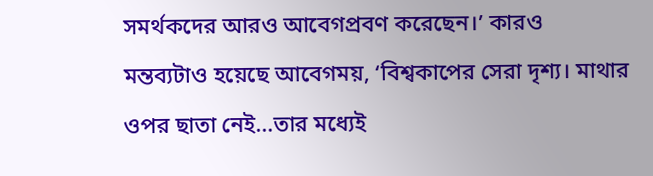সমর্থকদের আরও আবেগপ্রবণ করেছেন।’ কারও মন্তব্যটাও হয়েছে আবেগময়, ‘বিশ্বকাপের সেরা দৃশ্য। মাথার ওপর ছাতা নেই…তার মধ্যেই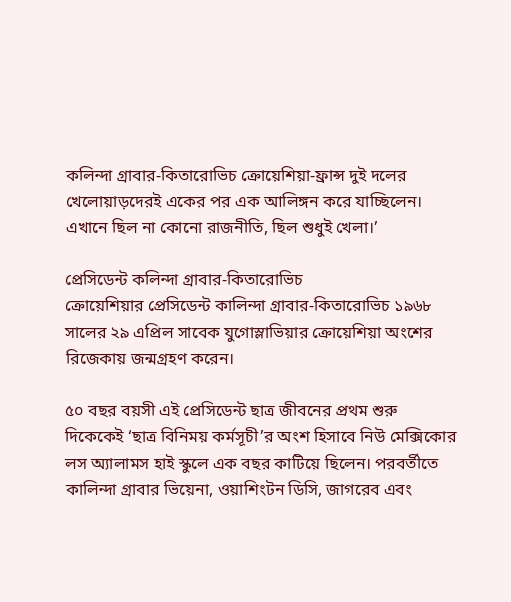কলিন্দা গ্রাবার-কিতারোভিচ ক্রোয়েশিয়া-ফ্রান্স দুই দলের খেলোয়াড়দেরই একের পর এক আলিঙ্গন করে যাচ্ছিলেন। এখানে ছিল না কোনো রাজনীতি, ছিল শুধুই খেলা।’

প্রেসিডেন্ট কলিন্দা গ্রাবার-কিতারোভিচ
ক্রোয়েশিয়ার প্রেসিডেন্ট কালিন্দা গ্রাবার-কিতারোভিচ ১৯৬৮ সালের ২৯ এপ্রিল সাবেক যুগোস্লাভিয়ার ক্রোয়েশিয়া অংশের রিজেকায় জন্মগ্রহণ করেন।

৫০ বছর বয়সী এই প্রেসিডেন্ট ছাত্র জীবনের প্রথম শুরু দিকেকেই ‘ছাত্র বিনিময় কর্মসূচী’র অংশ হিসাবে নিউ মেক্সিকোর লস অ্যালামস হাই স্কুলে এক বছর কাটিয়ে ছিলেন। পরবর্তীতে কালিন্দা গ্রাবার ভিয়েনা, ওয়াশিংটন ডিসি, জাগরেব এবং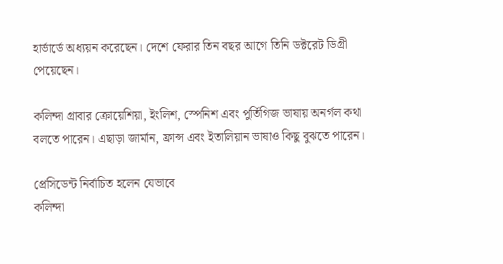হার্ভার্ডে অধ্যয়ন করেছেন। দেশে ফেরার তিন বছর আগে তিনি ডক্টরেট ডিগ্রী পেয়েছেন।

কলিন্দা গ্রাবার ক্রোয়েশিয়া, ইংলিশ, স্পেনিশ এবং পুর্তিগিজ ভাষায় অনর্গল কথা বলতে পারেন। এছাড়া জার্মান, ফ্রান্স এবং ইতালিয়ান ভাষাও কিছু বুঝতে পারেন।

প্রেসিডেন্ট নির্বাচিত হলেন যেভাবে
কলিন্দা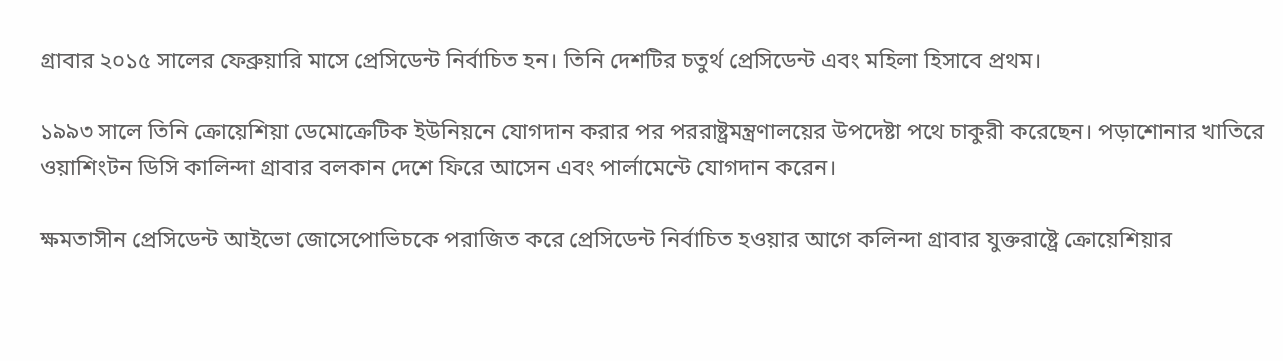গ্রাবার ২০১৫ সালের ফেব্রুয়ারি মাসে প্রেসিডেন্ট নির্বাচিত হন। তিনি দেশটির চতুর্থ প্রেসিডেন্ট এবং মহিলা হিসাবে প্রথম।

১৯৯৩ সালে তিনি ক্রোয়েশিয়া ডেমোক্রেটিক ইউনিয়নে যোগদান করার পর পররাষ্ট্রমন্ত্রণালয়ের উপদেষ্টা পথে চাকুরী করেছেন। পড়াশোনার খাতিরে ওয়াশিংটন ডিসি কালিন্দা গ্রাবার বলকান দেশে ফিরে আসেন এবং পার্লামেন্টে যোগদান করেন।

ক্ষমতাসীন প্রেসিডেন্ট আইভো জোসেপোভিচকে পরাজিত করে প্রেসিডেন্ট নির্বাচিত হওয়ার আগে কলিন্দা গ্রাবার যুক্তরাষ্ট্রে ক্রোয়েশিয়ার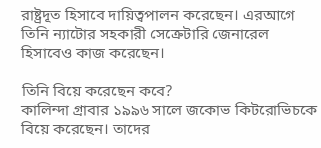রাষ্ট্রদূত হিসাবে দায়িত্বপালন করেছেন। এরআগে তিনি ন্যাটোর সহকারী সেক্রেটারি জেনারেল হিসাবেও কাজ করেছেন।

তিনি বিয়ে করেছেন কবে?
কালিন্দা গ্রাবার ১৯৯৬ সালে জকোভ কিটরোভিচকে বিয়ে করেছেন। তাদের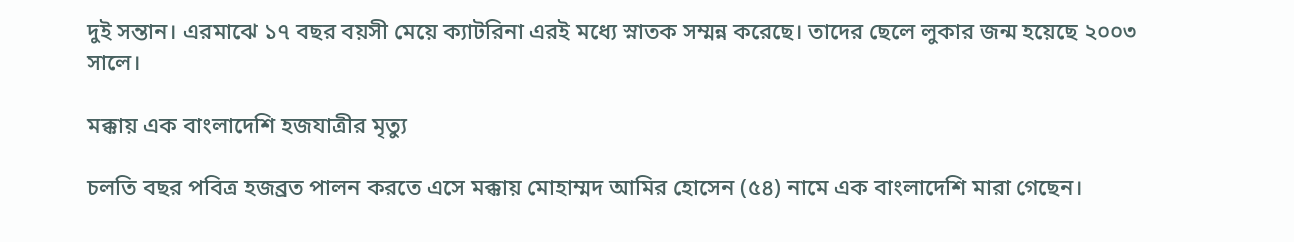দুই সন্তান। এরমাঝে ১৭ বছর বয়সী মেয়ে ক্যাটরিনা এরই মধ্যে স্নাতক সম্মন্ন করেছে। তাদের ছেলে লুকার জন্ম হয়েছে ২০০৩ সালে।

মক্কায় এক বাংলাদেশি হজযাত্রীর মৃত্যু

চলতি বছর পবিত্র হজব্রত পালন করতে এসে মক্কায় মোহাম্মদ আমির হোসেন (৫৪) নামে এক বাংলাদেশি মারা গেছেন।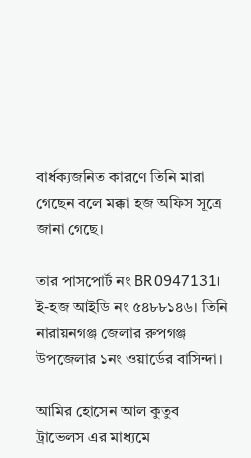বার্ধক্যজনিত কারণে তিনি মারা গেছেন বলে মক্কা হজ অফিস সূত্রে জানা গেছে।

তার পাসপোর্ট নং BR0947131। ই-হজ আইডি নং ৫৪৮৮১৪৬। তিনি নারায়নগঞ্জ জেলার রুপগঞ্জ উপজেলার ১নং ওয়ার্ডের বাসিন্দা।

আমির হোসেন আল কুতুব ট্রাভেলস এর মাধ্যমে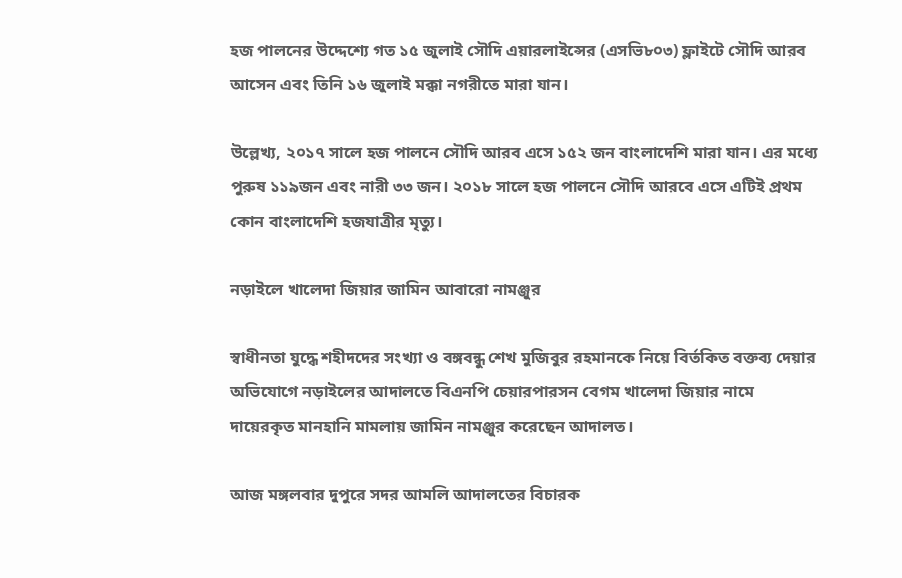হজ পালনের উদ্দেশ্যে গত ১৫ জুলাই সৌদি এয়ারলাইন্সের (এসভি৮০৩) ফ্লাইটে সৌদি আরব আসেন এবং তিনি ১৬ জুলাই মক্কা নগরীতে মারা যান।

উল্লেখ্য, ২০১৭ সালে হজ পালনে সৌদি আরব এসে ১৫২ জন বাংলাদেশি মারা যান। এর মধ্যে পুরুষ ১১৯জন এবং নারী ৩৩ জন। ২০১৮ সালে হজ পালনে সৌদি আরবে এসে এটিই প্রথম কোন বাংলাদেশি হজযাত্রীর মৃত্যু।

নড়াইলে খালেদা জিয়ার জামিন আবারো নামঞ্জুর

স্বাধীনতা যুদ্ধে শহীদদের সংখ্যা ও বঙ্গবন্ধু শেখ মুজিবুর রহমানকে নিয়ে বির্তকিত বক্তব্য দেয়ার অভিযোগে নড়াইলের আদালতে বিএনপি চেয়ারপারসন বেগম খালেদা জিয়ার নামে দায়েরকৃত মানহানি মামলায় জামিন নামঞ্জুর করেছেন আদালত।

আজ মঙ্গলবার দুপুরে সদর আমলি আদালতের বিচারক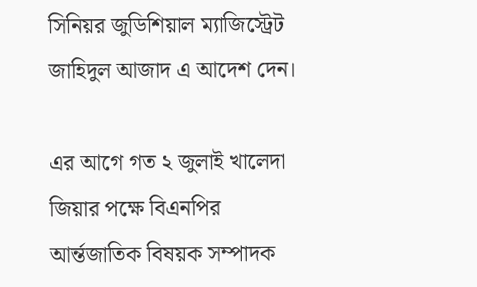সিনিয়র জুডিশিয়াল ম্যাজিস্ট্রেট জাহিদুল আজাদ এ আদেশ দেন।

এর আগে গত ২ জুলাই খালেদা জিয়ার পক্ষে বিএনপির আর্ন্তজাতিক বিষয়ক সম্পাদক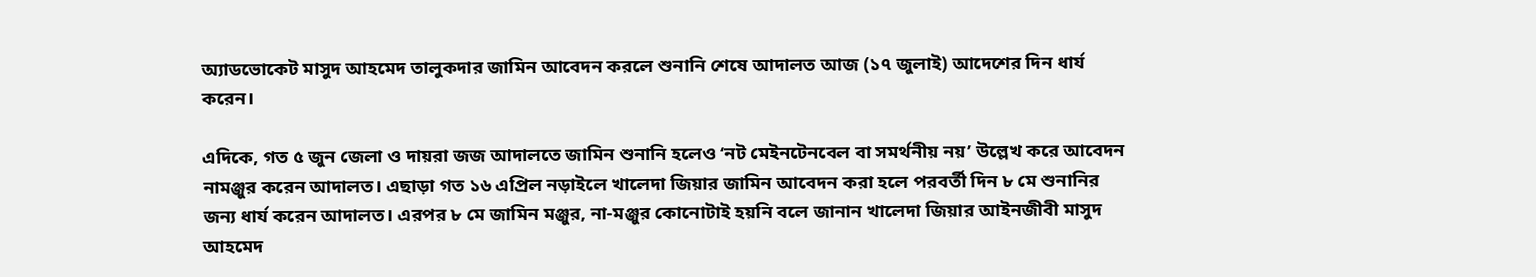অ্যাডভোকেট মাসুদ আহমেদ তালুকদার জামিন আবেদন করলে শুনানি শেষে আদালত আজ (১৭ জুলাই) আদেশের দিন ধার্য করেন।

এদিকে, গত ৫ জুন জেলা ও দায়রা জজ আদালতে জামিন শুনানি হলেও ‘নট মেইনটেনবেল বা সমর্থনীয় নয়’ উল্লেখ করে আবেদন নামঞ্জুর করেন আদালত। এছাড়া গত ১৬ এপ্রিল নড়াইলে খালেদা জিয়ার জামিন আবেদন করা হলে পরবর্তী দিন ৮ মে শুনানির জন্য ধার্য করেন আদালত। এরপর ৮ মে জামিন মঞ্জুর, না-মঞ্জুর কোনোটাই হয়নি বলে জানান খালেদা জিয়ার আইনজীবী মাসুদ আহমেদ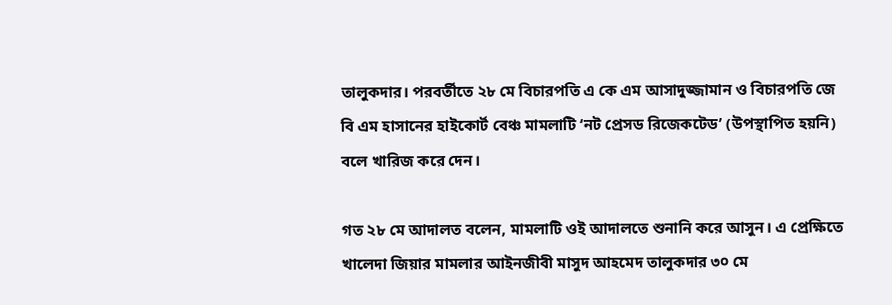তালুকদার। পরবর্তীতে ২৮ মে বিচারপতি এ কে এম আসাদুজ্জামান ও বিচারপতি জে বি এম হাসানের হাইকোর্ট বেঞ্চ মামলাটি ‘নট প্রেসড রিজেকটেড’ (উপস্থাপিত হয়নি) বলে খারিজ করে দেন।

গত ২৮ মে আদালত বলেন, মামলাটি ওই আদালতে শুনানি করে আসুন। এ প্রেক্ষিতে খালেদা জিয়ার মামলার আইনজীবী মাসুদ আহমেদ তালুকদার ৩০ মে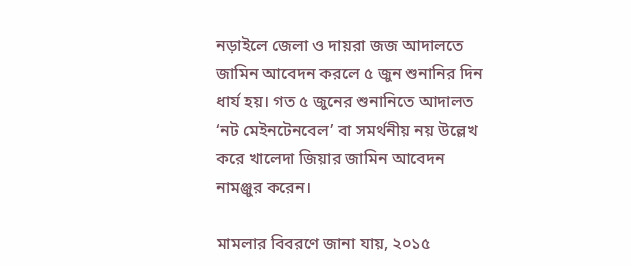নড়াইলে জেলা ও দায়রা জজ আদালতে জামিন আবেদন করলে ৫ জুন শুনানির দিন ধার্য হয়। গত ৫ জুনের শুনানিতে আদালত ‘নট মেইনটেনবেল’ বা সমর্থনীয় নয় উল্লেখ করে খালেদা জিয়ার জামিন আবেদন নামঞ্জুর করেন।

মামলার বিবরণে জানা যায়, ২০১৫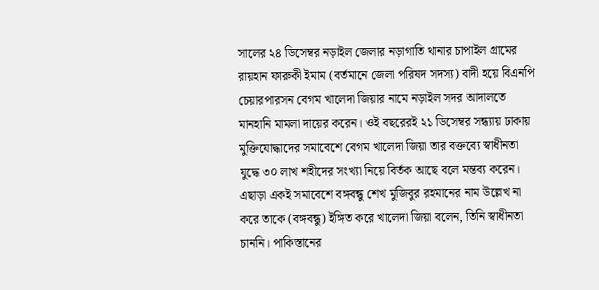সালের ২৪ ডিসেম্বর নড়াইল জেলার নড়াগাতি থানার চাপাইল গ্রামের রায়হান ফারুকী ইমাম (বর্তমানে জেলা পরিষদ সদস্য) বাদী হয়ে বিএনপি চেয়ারপারসন বেগম খালেদা জিয়ার নামে নড়াইল সদর আদালতে মানহানি মামলা দায়ের করেন। ওই বছরেরই ২১ ডিসেম্বর সন্ধ্যায় ঢাকায় মুক্তিযোদ্ধাদের সমাবেশে বেগম খালেদা জিয়া তার বক্তব্যে স্বাধীনতা যুদ্ধে ৩০ লাখ শহীদের সংখ্যা নিয়ে বির্তক আছে বলে মন্তব্য করেন। এছাড়া একই সমাবেশে বঙ্গবন্ধু শেখ মুজিবুর রহমানের নাম উল্লেখ না করে তাকে (বঙ্গবন্ধু) ইঙ্গিত করে খালেদা জিয়া বলেন, তিনি স্বাধীনতা চাননি। পাকিস্তানের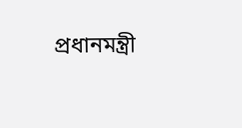প্রধানমন্ত্রী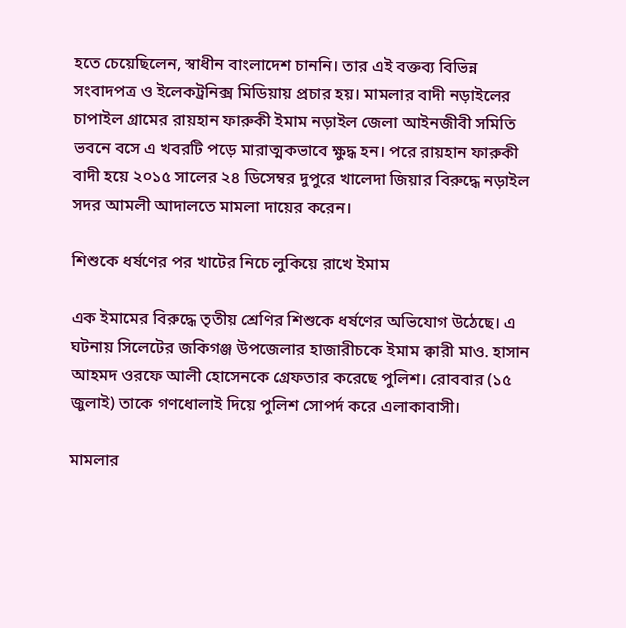হতে চেয়েছিলেন, স্বাধীন বাংলাদেশ চাননি। তার এই বক্তব্য বিভিন্ন সংবাদপত্র ও ইলেকট্রনিক্স মিডিয়ায় প্রচার হয়। মামলার বাদী নড়াইলের চাপাইল গ্রামের রায়হান ফারুকী ইমাম নড়াইল জেলা আইনজীবী সমিতি ভবনে বসে এ খবরটি পড়ে মারাত্মকভাবে ক্ষুদ্ধ হন। পরে রায়হান ফারুকী বাদী হয়ে ২০১৫ সালের ২৪ ডিসেম্বর দুপুরে খালেদা জিয়ার বিরুদ্ধে নড়াইল সদর আমলী আদালতে মামলা দায়ের করেন।

শিশুকে ধর্ষণের পর খাটের নিচে লুকিয়ে রাখে ইমাম

এক ইমামের বিরুদ্ধে তৃতীয় শ্রেণির শিশুকে ধর্ষণের অভিযোগ উঠেছে। এ ঘটনায় সিলেটের জকিগঞ্জ উপজেলার হাজারীচকে ইমাম ক্বারী মাও. হাসান আহমদ ওরফে আলী হোসেনকে গ্রেফতার করেছে পুলিশ। রোববার (১৫ জুলাই) তাকে গণধোলাই দিয়ে পুলিশ সোপর্দ করে এলাকাবাসী।

মামলার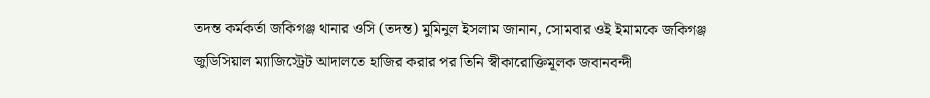তদন্ত কর্মকর্তা জকিগঞ্জ থানার ওসি (তদন্ত) মুমিনুল ইসলাম জানান, সোমবার ওই ইমামকে জকিগঞ্জ জুডিসিয়াল ম্যাজিস্ট্রেট আদালতে হাজির করার পর তিনি স্বীকারোক্তিমূলক জবানবন্দী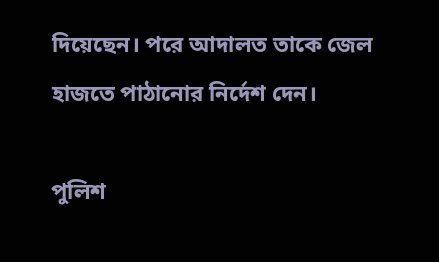দিয়েছেন। পরে আদালত তাকে জেল হাজতে পাঠানোর নির্দেশ দেন।

পুলিশ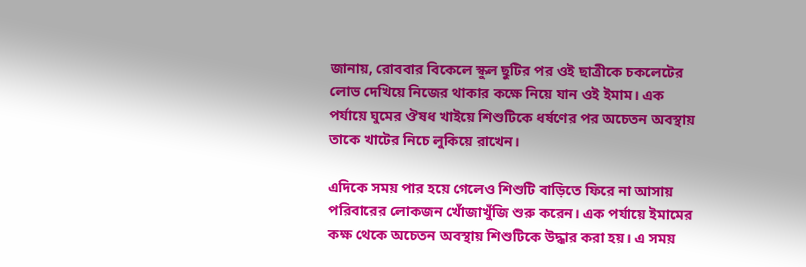জানায়, রোববার বিকেলে স্কুল ছুটির পর ওই ছাত্রীকে চকলেটের লোভ দেখিয়ে নিজের থাকার কক্ষে নিয়ে যান ওই ইমাম। এক পর্যায়ে ঘুমের ঔষধ খাইয়ে শিশুটিকে ধর্ষণের পর অচেতন অবস্থায় তাকে খাটের নিচে লুকিয়ে রাখেন।

এদিকে সময় পার হয়ে গেলেও শিশুটি বাড়িতে ফিরে না আসায় পরিবারের লোকজন খোঁজাখুঁজি শুরু করেন। এক পর্যায়ে ইমামের কক্ষ থেকে অচেতন অবস্থায় শিশুটিকে উদ্ধার করা হয়। এ সময়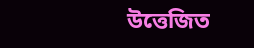উত্তেজিত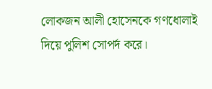লোকজন আলী হোসেনকে গণধোলাই দিয়ে পুলিশ সোপর্দ করে।